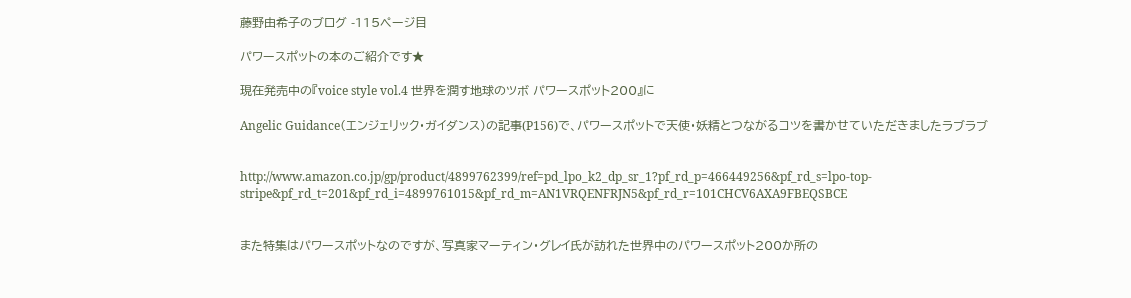藤野由希子のブログ -115ページ目

パワースポットの本のご紹介です★

現在発売中の『voice style vol.4 世界を潤す地球のツボ パワースポット200』に

Angelic Guidance(エンジェリック・ガイダンス)の記事(P156)で、パワースポットで天使・妖精とつながるコツを書かせていただきましたラブラブ


http://www.amazon.co.jp/gp/product/4899762399/ref=pd_lpo_k2_dp_sr_1?pf_rd_p=466449256&pf_rd_s=lpo-top-stripe&pf_rd_t=201&pf_rd_i=4899761015&pf_rd_m=AN1VRQENFRJN5&pf_rd_r=101CHCV6AXA9FBEQSBCE


また特集はパワースポットなのですが、写真家マーティン・グレイ氏が訪れた世界中のパワースポット200か所の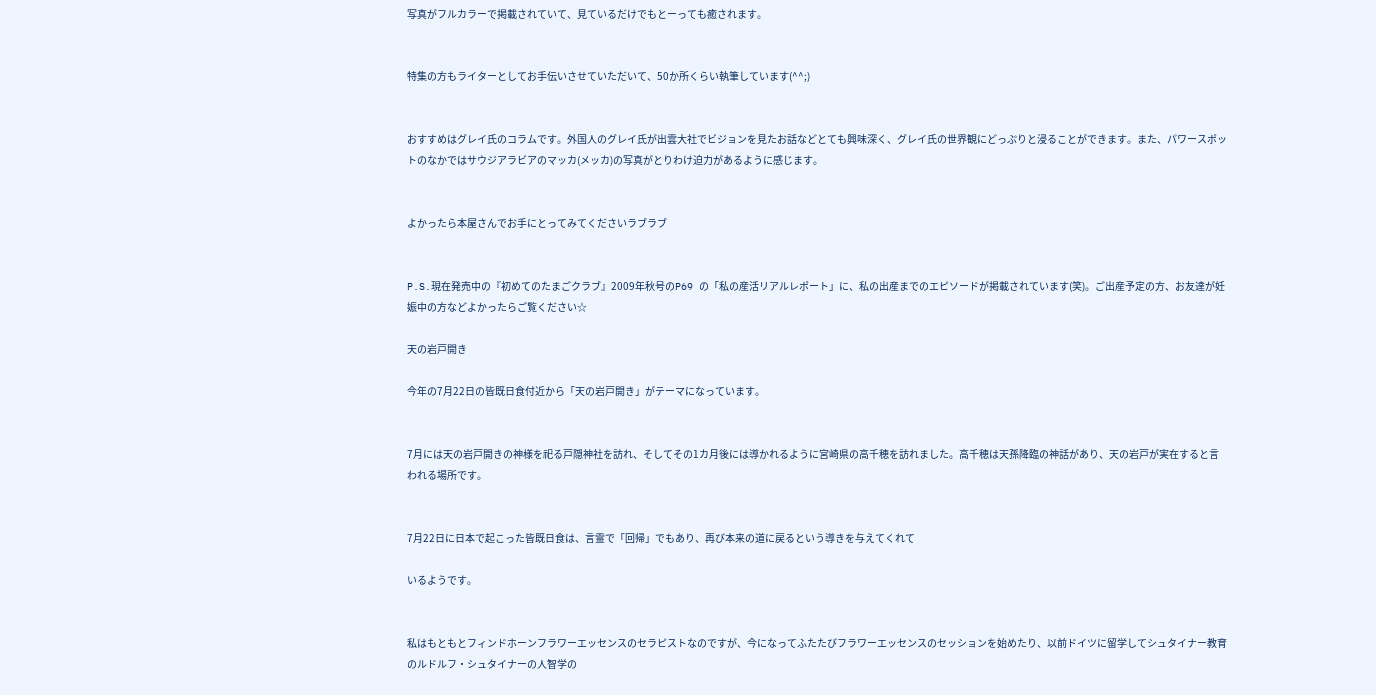写真がフルカラーで掲載されていて、見ているだけでもとーっても癒されます。


特集の方もライターとしてお手伝いさせていただいて、50か所くらい執筆しています(^^;)


おすすめはグレイ氏のコラムです。外国人のグレイ氏が出雲大社でビジョンを見たお話などとても興味深く、グレイ氏の世界観にどっぷりと浸ることができます。また、パワースポットのなかではサウジアラビアのマッカ(メッカ)の写真がとりわけ迫力があるように感じます。


よかったら本屋さんでお手にとってみてくださいラブラブ


P.S.現在発売中の『初めてのたまごクラブ』2009年秋号のP69 の「私の産活リアルレポート」に、私の出産までのエピソードが掲載されています(笑)。ご出産予定の方、お友達が妊娠中の方などよかったらご覧ください☆

天の岩戸開き

今年の7月22日の皆既日食付近から「天の岩戸開き」がテーマになっています。


7月には天の岩戸開きの神様を祀る戸隠神社を訪れ、そしてその1カ月後には導かれるように宮崎県の高千穂を訪れました。高千穂は天孫降臨の神話があり、天の岩戸が実在すると言われる場所です。


7月22日に日本で起こった皆既日食は、言霊で「回帰」でもあり、再び本来の道に戻るという導きを与えてくれて

いるようです。


私はもともとフィンドホーンフラワーエッセンスのセラピストなのですが、今になってふたたびフラワーエッセンスのセッションを始めたり、以前ドイツに留学してシュタイナー教育のルドルフ・シュタイナーの人智学の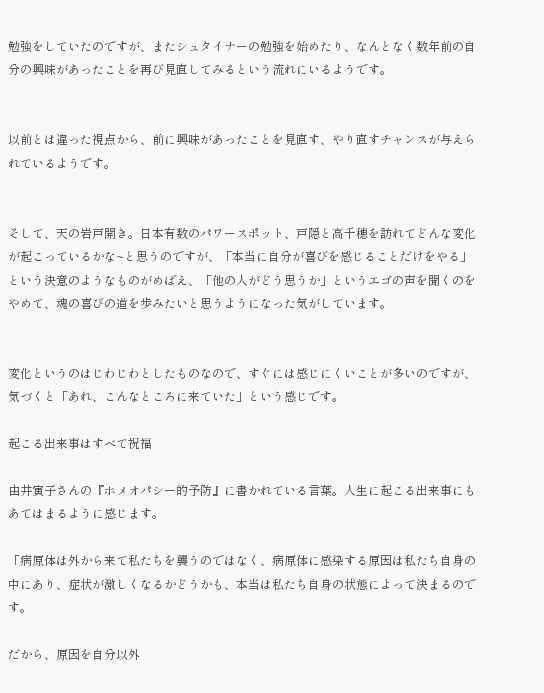勉強をしていたのですが、またシュタイナーの勉強を始めたり、なんとなく数年前の自分の興味があったことを再び見直してみるという流れにいるようです。


以前とは違った視点から、前に興味があったことを見直す、やり直すチャンスが与えられているようです。


そして、天の岩戸開き。日本有数のパワースポット、戸隠と高千穂を訪れてどんな変化が起こっているかな~と思うのですが、「本当に自分が喜びを感じることだけをやる」という決意のようなものがめばえ、「他の人がどう思うか」というエゴの声を聞くのをやめて、魂の喜びの道を歩みたいと思うようになった気がしています。


変化というのはじわじわとしたものなので、すぐには感じにくいことが多いのですが、気づくと「あれ、こんなところに来ていた」という感じです。

起こる出来事はすべて祝福

由井寅子さんの『ホメオパシー的予防』に書かれている言葉。人生に起こる出来事にもあてはまるように感じます。

「病原体は外から来て私たちを襲うのではなく、病原体に感染する原因は私たち自身の中にあり、症状が激しくなるかどうかも、本当は私たち自身の状態によって決まるのです。

だから、原因を自分以外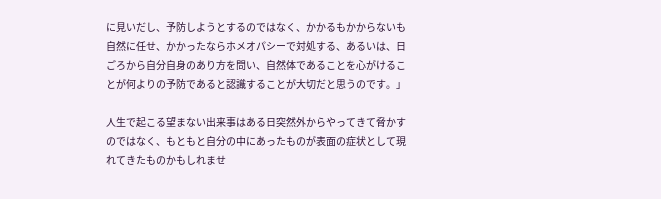に見いだし、予防しようとするのではなく、かかるもかからないも自然に任せ、かかったならホメオパシーで対処する、あるいは、日ごろから自分自身のあり方を問い、自然体であることを心がけることが何よりの予防であると認識することが大切だと思うのです。」

人生で起こる望まない出来事はある日突然外からやってきて脅かすのではなく、もともと自分の中にあったものが表面の症状として現れてきたものかもしれませ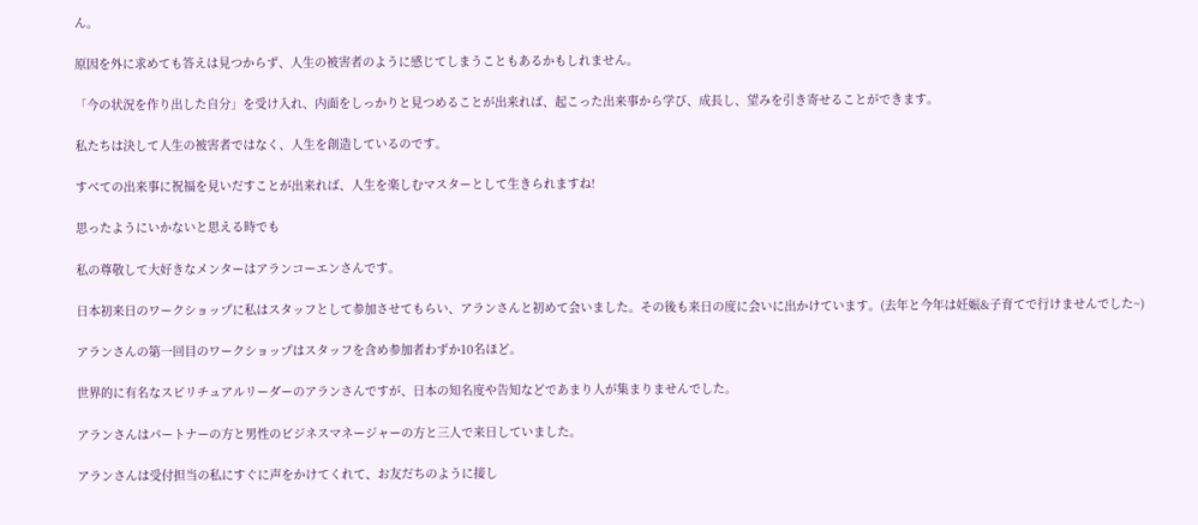ん。

原因を外に求めても答えは見つからず、人生の被害者のように感じてしまうこともあるかもしれません。

「今の状況を作り出した自分」を受け入れ、内面をしっかりと見つめることが出来れば、起こった出来事から学び、成長し、望みを引き寄せることができます。

私たちは決して人生の被害者ではなく、人生を創造しているのです。

すべての出来事に祝福を見いだすことが出来れば、人生を楽しむマスターとして生きられますね!

思ったようにいかないと思える時でも

私の尊敬して大好きなメンターはアランコーエンさんです。

日本初来日のワークショップに私はスタッフとして参加させてもらい、アランさんと初めて会いました。その後も来日の度に会いに出かけています。(去年と今年は妊娠&子育てで行けませんでした~)

アランさんの第一回目のワークショップはスタッフを含め参加者わずか10名ほど。

世界的に有名なスピリチュアルリーダーのアランさんですが、日本の知名度や告知などであまり人が集まりませんでした。

アランさんはパートナーの方と男性のビジネスマネージャーの方と三人で来日していました。

アランさんは受付担当の私にすぐに声をかけてくれて、お友だちのように接し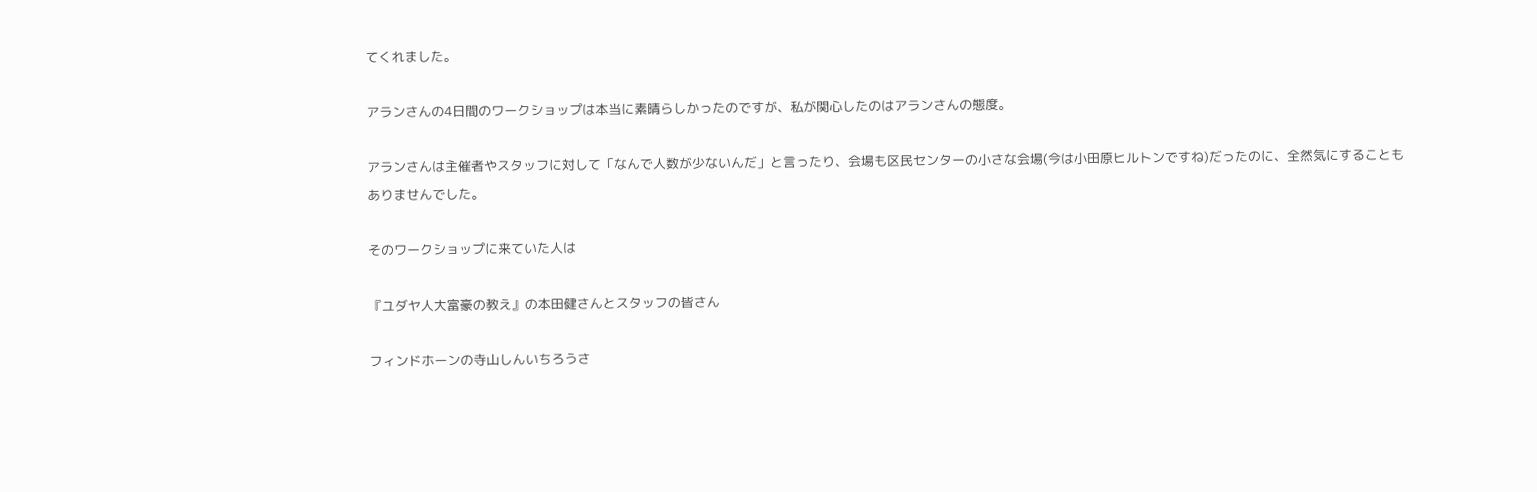てくれました。

アランさんの4日間のワークショップは本当に素晴らしかったのですが、私が関心したのはアランさんの態度。

アランさんは主催者やスタッフに対して「なんで人数が少ないんだ」と言ったり、会場も区民センターの小さな会場(今は小田原ヒルトンですね)だったのに、全然気にすることもありませんでした。

そのワークショップに来ていた人は

『ユダヤ人大富豪の教え』の本田健さんとスタッフの皆さん

フィンドホーンの寺山しんいちろうさ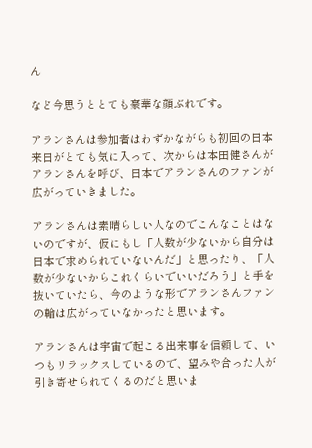ん

など今思うととても豪華な顔ぶれです。

アランさんは参加者はわずかながらも初回の日本来日がとても気に入って、次からは本田健さんがアランさんを呼び、日本でアランさんのファンが広がっていきました。

アランさんは素晴らしい人なのでこんなことはないのですが、仮にもし「人数が少ないから自分は日本で求められていないんだ」と思ったり、「人数が少ないからこれくらいでいいだろう」と手を抜いていたら、今のような形でアランさんファンの輪は広がっていなかったと思います。

アランさんは宇宙で起こる出来事を信頼して、いつもリラックスしているので、望みや合った人が引き寄せられてくるのだと思いま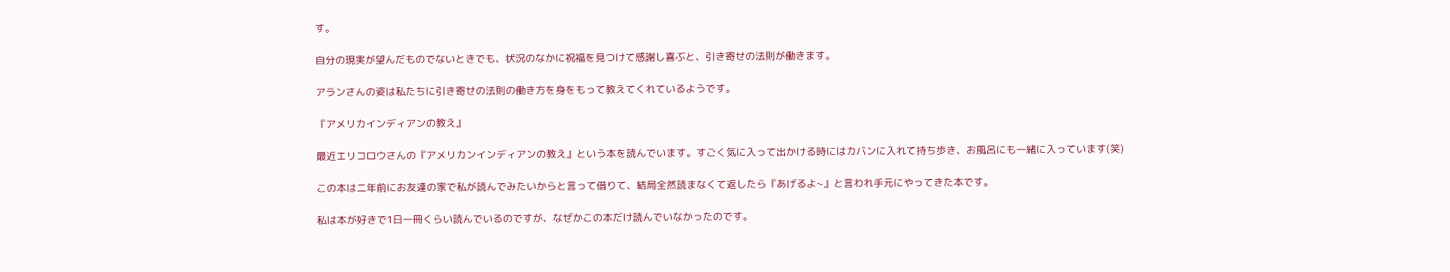す。

自分の現実が望んだものでないときでも、状況のなかに祝福を見つけて感謝し喜ぶと、引き寄せの法則が働きます。

アランさんの姿は私たちに引き寄せの法則の働き方を身をもって教えてくれているようです。

『アメリカインディアンの教え』

最近エリコロウさんの『アメリカンインディアンの教え』という本を読んでいます。すごく気に入って出かける時にはカバンに入れて持ち歩き、お風呂にも一緒に入っています(笑)

この本は二年前にお友達の家で私が読んでみたいからと言って借りて、結局全然読まなくて返したら『あげるよ~』と言われ手元にやってきた本です。

私は本が好きで1日一冊くらい読んでいるのですが、なぜかこの本だけ読んでいなかったのです。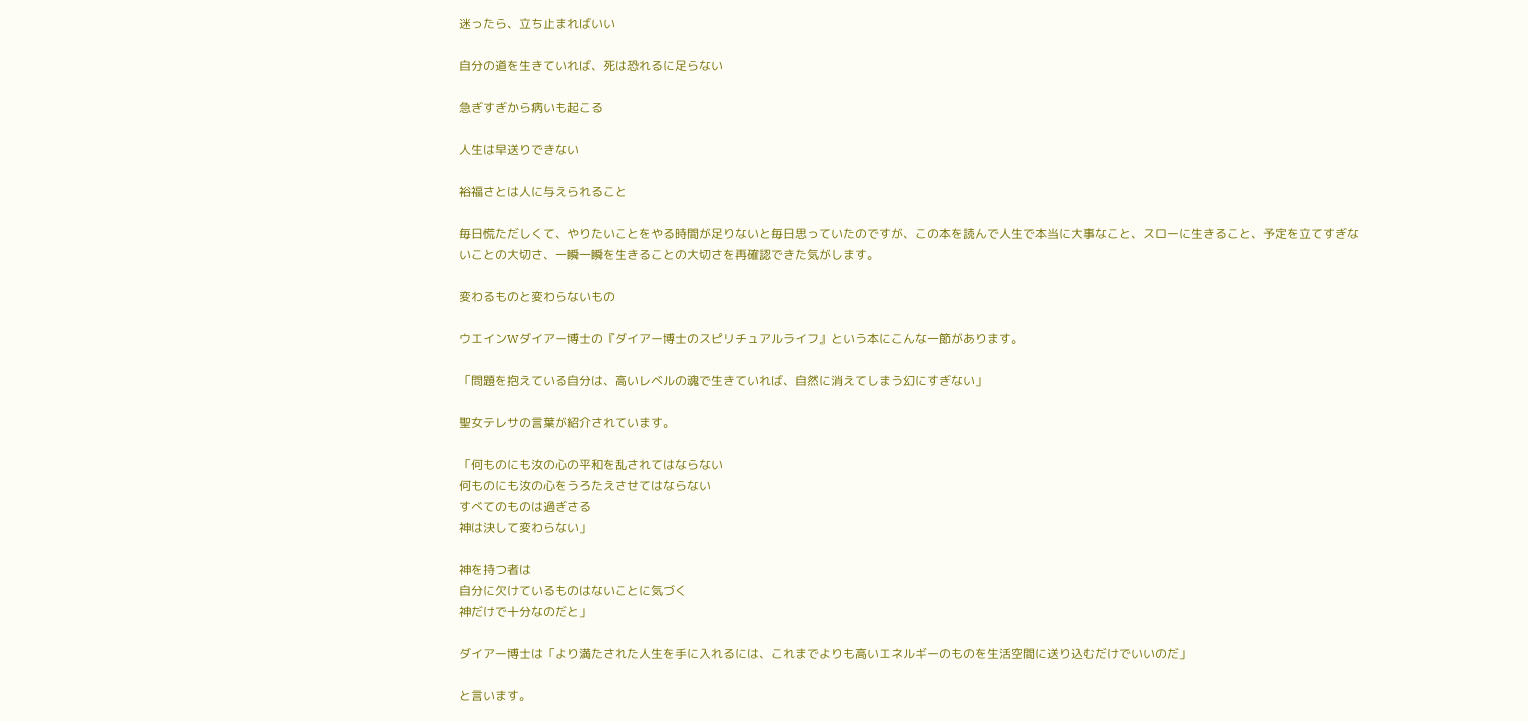迷ったら、立ち止まればいい

自分の道を生きていれば、死は恐れるに足らない

急ぎすぎから病いも起こる

人生は早送りできない

裕福さとは人に与えられること

毎日慌ただしくて、やりたいことをやる時間が足りないと毎日思っていたのですが、この本を読んで人生で本当に大事なこと、スローに生きること、予定を立てすぎないことの大切さ、一瞬一瞬を生きることの大切さを再確認できた気がします。

変わるものと変わらないもの

ウエインWダイアー博士の『ダイアー博士のスピリチュアルライフ』という本にこんな一節があります。

「問題を抱えている自分は、高いレベルの魂で生きていれば、自然に消えてしまう幻にすぎない」

聖女テレサの言葉が紹介されています。

「何ものにも汝の心の平和を乱されてはならない
何ものにも汝の心をうろたえさせてはならない
すべてのものは過ぎさる
神は決して変わらない」

神を持つ者は
自分に欠けているものはないことに気づく
神だけで十分なのだと」

ダイアー博士は「より満たされた人生を手に入れるには、これまでよりも高いエネルギーのものを生活空間に送り込むだけでいいのだ」

と言います。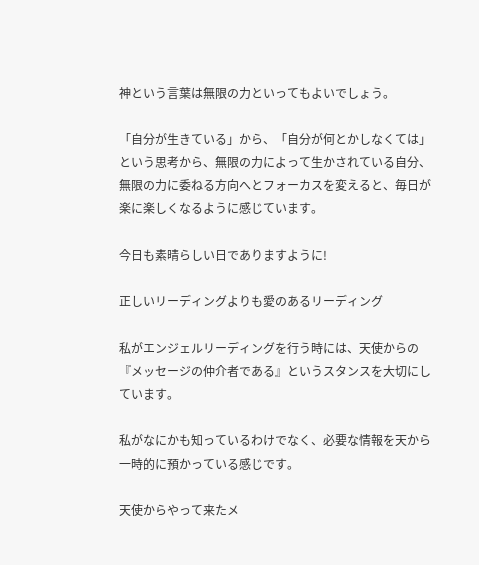神という言葉は無限の力といってもよいでしょう。

「自分が生きている」から、「自分が何とかしなくては」という思考から、無限の力によって生かされている自分、無限の力に委ねる方向へとフォーカスを変えると、毎日が楽に楽しくなるように感じています。

今日も素晴らしい日でありますように!

正しいリーディングよりも愛のあるリーディング

私がエンジェルリーディングを行う時には、天使からの『メッセージの仲介者である』というスタンスを大切にしています。

私がなにかも知っているわけでなく、必要な情報を天から一時的に預かっている感じです。

天使からやって来たメ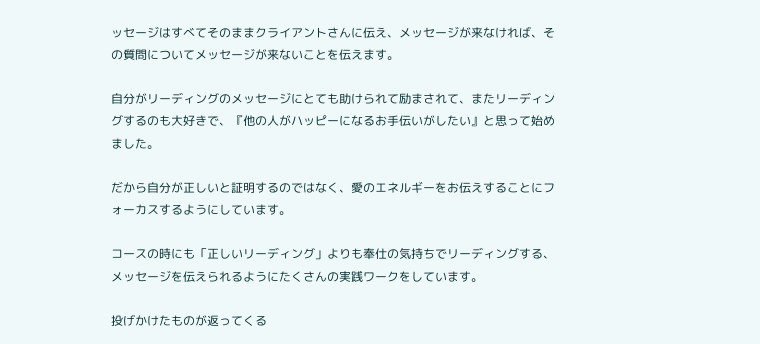ッセージはすべてそのままクライアントさんに伝え、メッセージが来なければ、その質問についてメッセージが来ないことを伝えます。

自分がリーディングのメッセージにとても助けられて励まされて、またリーディングするのも大好きで、『他の人がハッピーになるお手伝いがしたい』と思って始めました。

だから自分が正しいと証明するのではなく、愛のエネルギーをお伝えすることにフォーカスするようにしています。

コースの時にも「正しいリーディング」よりも奉仕の気持ちでリーディングする、メッセージを伝えられるようにたくさんの実践ワークをしています。

投げかけたものが返ってくる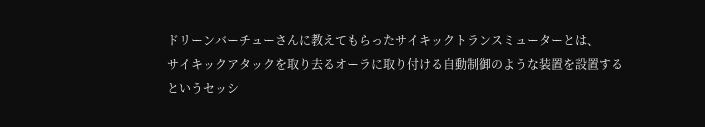ドリーンバーチューさんに教えてもらったサイキックトランスミューターとは、
サイキックアタックを取り去るオーラに取り付ける自動制御のような装置を設置するというセッシ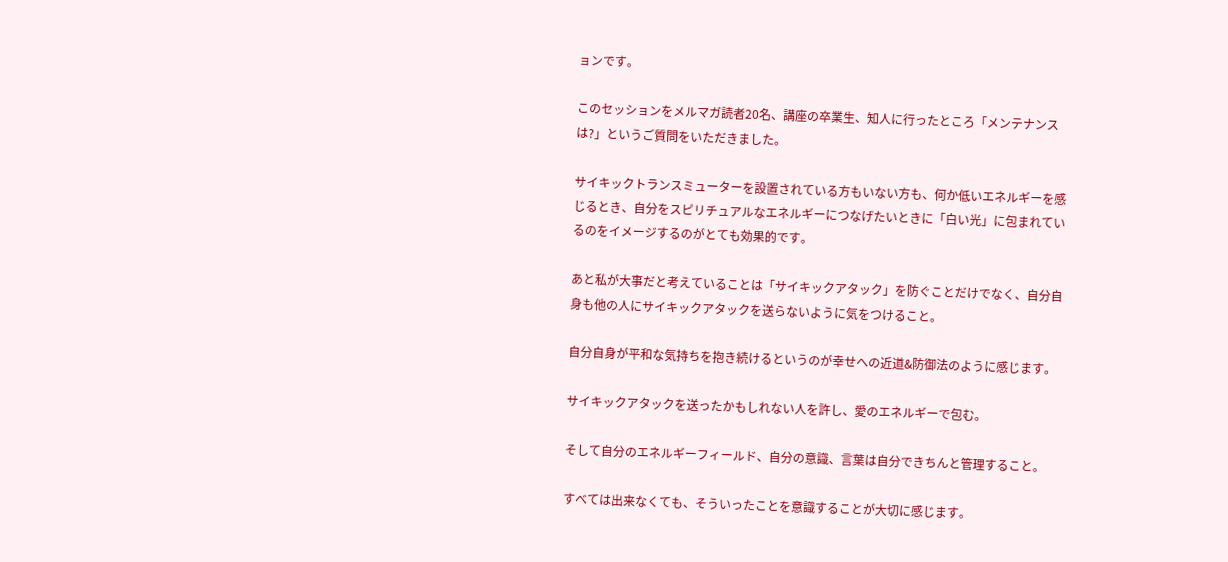ョンです。

このセッションをメルマガ読者20名、講座の卒業生、知人に行ったところ「メンテナンスは?」というご質問をいただきました。

サイキックトランスミューターを設置されている方もいない方も、何か低いエネルギーを感じるとき、自分をスピリチュアルなエネルギーにつなげたいときに「白い光」に包まれているのをイメージするのがとても効果的です。

あと私が大事だと考えていることは「サイキックアタック」を防ぐことだけでなく、自分自身も他の人にサイキックアタックを送らないように気をつけること。

自分自身が平和な気持ちを抱き続けるというのが幸せへの近道&防御法のように感じます。

サイキックアタックを送ったかもしれない人を許し、愛のエネルギーで包む。

そして自分のエネルギーフィールド、自分の意識、言葉は自分できちんと管理すること。

すべては出来なくても、そういったことを意識することが大切に感じます。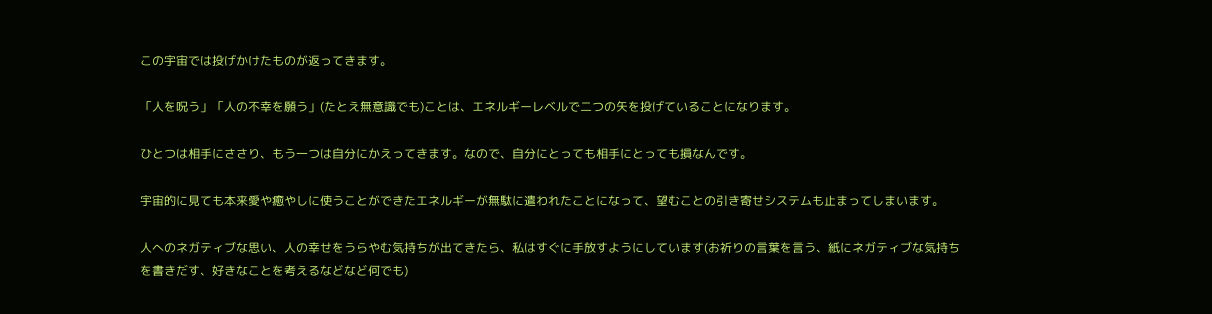この宇宙では投げかけたものが返ってきます。

「人を呪う」「人の不幸を願う」(たとえ無意識でも)ことは、エネルギーレベルで二つの矢を投げていることになります。

ひとつは相手にささり、もう一つは自分にかえってきます。なので、自分にとっても相手にとっても損なんです。

宇宙的に見ても本来愛や癒やしに使うことができたエネルギーが無駄に遣われたことになって、望むことの引き寄せシステムも止まってしまいます。

人へのネガティブな思い、人の幸せをうらやむ気持ちが出てきたら、私はすぐに手放すようにしています(お祈りの言葉を言う、紙にネガティブな気持ちを書きだす、好きなことを考えるなどなど何でも)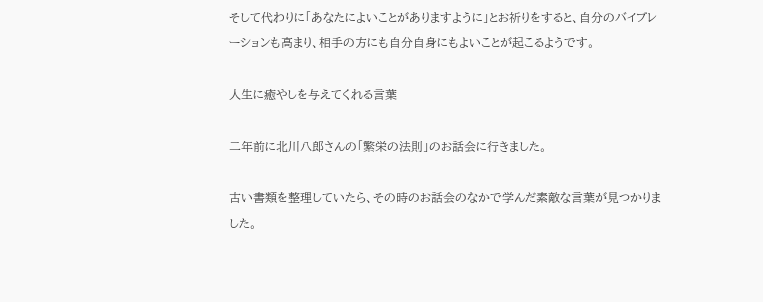そして代わりに「あなたによいことがありますように」とお祈りをすると、自分のバイブレーションも高まり、相手の方にも自分自身にもよいことが起こるようです。

人生に癒やしを与えてくれる言葉

二年前に北川八郎さんの「繁栄の法則」のお話会に行きました。

古い書類を整理していたら、その時のお話会のなかで学んだ素敵な言葉が見つかりました。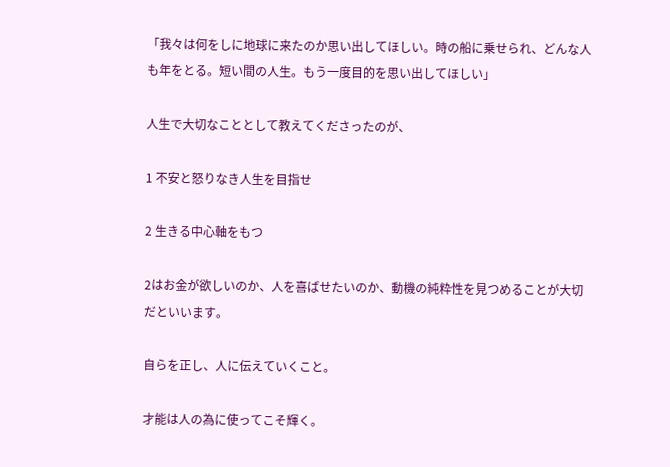「我々は何をしに地球に来たのか思い出してほしい。時の船に乗せられ、どんな人も年をとる。短い間の人生。もう一度目的を思い出してほしい」

人生で大切なこととして教えてくださったのが、

1 不安と怒りなき人生を目指せ

2 生きる中心軸をもつ

2はお金が欲しいのか、人を喜ばせたいのか、動機の純粋性を見つめることが大切だといいます。

自らを正し、人に伝えていくこと。

才能は人の為に使ってこそ輝く。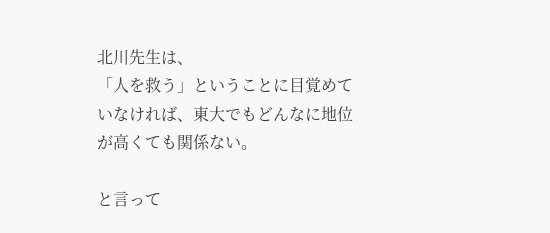北川先生は、
「人を救う」ということに目覚めていなければ、東大でもどんなに地位が高くても関係ない。

と言って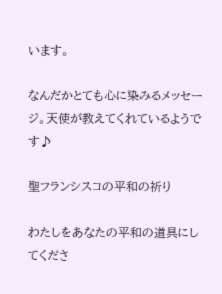います。

なんだかとても心に染みるメッセージ。天使が教えてくれているようです♪

聖フランシスコの平和の祈り

わたしをあなたの平和の道具にしてくださ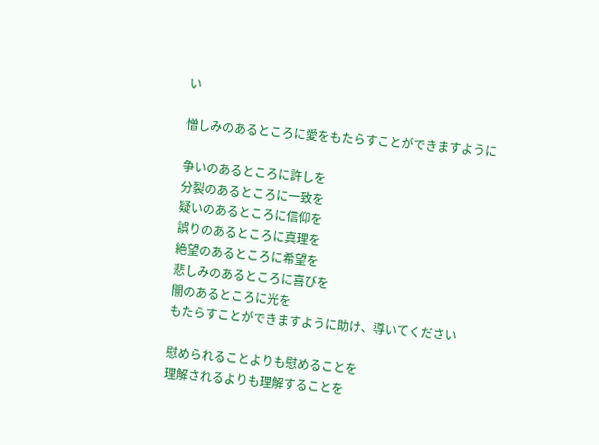い

憎しみのあるところに愛をもたらすことができますように

争いのあるところに許しを
分裂のあるところに一致を
疑いのあるところに信仰を
誤りのあるところに真理を
絶望のあるところに希望を
悲しみのあるところに喜びを
闇のあるところに光を
もたらすことができますように助け、導いてください

慰められることよりも慰めることを
理解されるよりも理解することを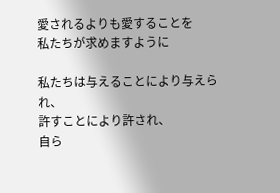愛されるよりも愛することを
私たちが求めますように

私たちは与えることにより与えられ、
許すことにより許され、
自ら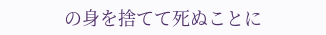の身を捨てて死ぬことに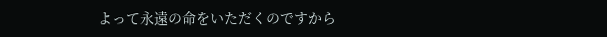よって永遠の命をいただくのですから